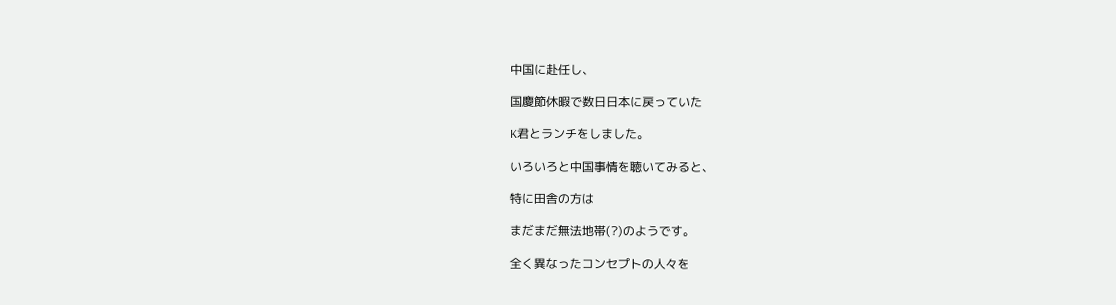中国に赴任し、

国慶節休暇で数日日本に戻っていた

K君とランチをしました。

いろいろと中国事情を聴いてみると、

特に田舎の方は

まだまだ無法地帯(?)のようです。

全く異なったコンセプトの人々を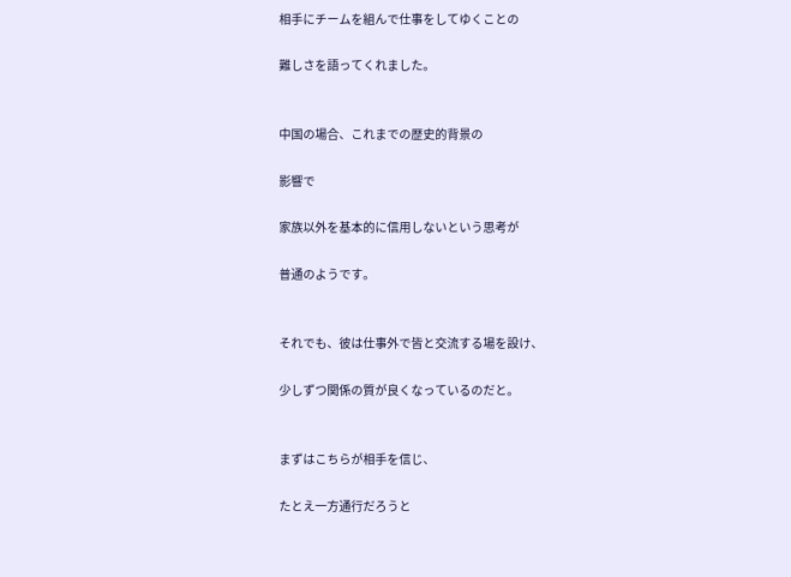相手にチームを組んで仕事をしてゆくことの

難しさを語ってくれました。


中国の場合、これまでの歴史的背景の

影響で

家族以外を基本的に信用しないという思考が

普通のようです。


それでも、彼は仕事外で皆と交流する場を設け、

少しずつ関係の質が良くなっているのだと。


まずはこちらが相手を信じ、

たとえ一方通行だろうと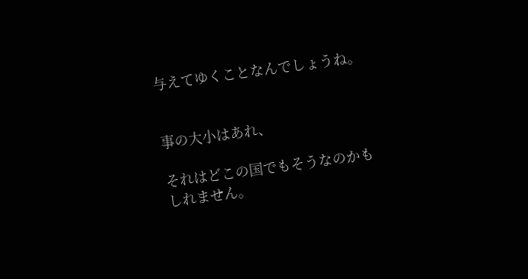与えてゆくことなんでしょうね。


事の大小はあれ、

それはどこの国でもそうなのかもしれません。